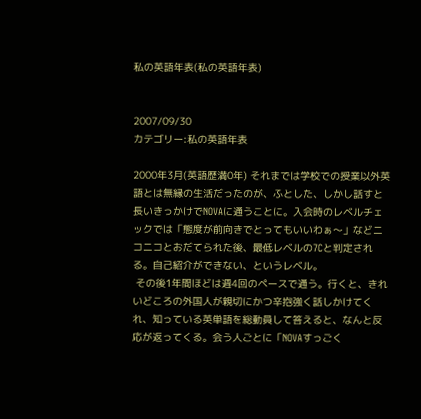私の英語年表(私の英語年表)


2007/09/30
カテゴリー:私の英語年表

2000年3月(英語歴満0年) それまでは学校での授業以外英語とは無縁の生活だったのが、ふとした、しかし話すと長いきっかけでNOVAに通うことに。入会時のレベルチェックでは「態度が前向きでとってもいいわぁ〜」などニコニコとおだてられた後、最低レベルの7Cと判定される。自己紹介ができない、というレベル。
 その後1年間ほどは週4回のペースで通う。行くと、きれいどころの外国人が親切にかつ辛抱強く話しかけてくれ、知っている英単語を総動員して答えると、なんと反応が返ってくる。会う人ごとに「NOVAすっごく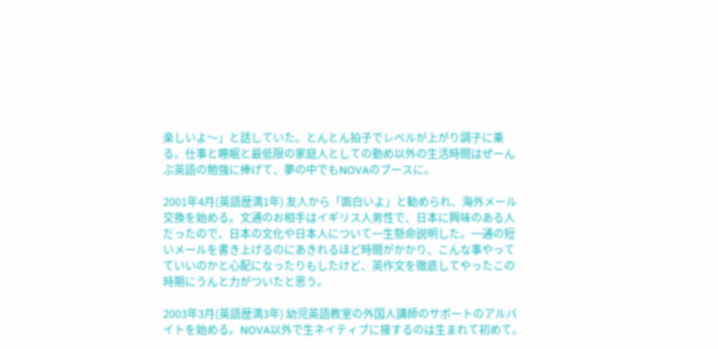楽しいよ〜」と話していた。とんとん拍子でレベルが上がり調子に乗る。仕事と睡眠と最低限の家庭人としての勤め以外の生活時間はぜーんぶ英語の勉強に捧げて、夢の中でもNOVAのブースに。

2001年4月(英語歴満1年) 友人から「面白いよ」と勧められ、海外メール交換を始める。文通のお相手はイギリス人男性で、日本に興味のある人だったので、日本の文化や日本人について一生懸命説明した。一通の短いメールを書き上げるのにあきれるほど時間がかかり、こんな事やってていいのかと心配になったりもしたけど、英作文を徹底してやったこの時期にうんと力がついたと思う。

2003年3月(英語歴満3年) 幼児英語教室の外国人講師のサポートのアルバイトを始める。NOVA以外で生ネイティブに接するのは生まれて初めて。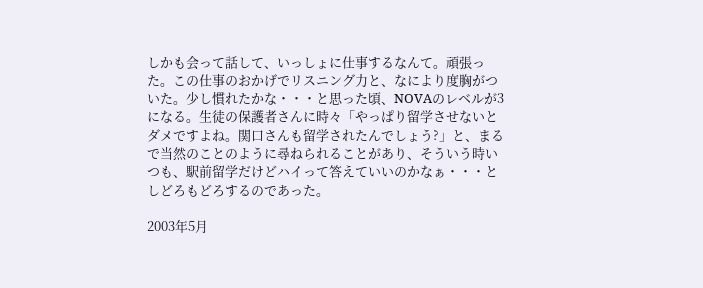しかも会って話して、いっしょに仕事するなんて。頑張った。この仕事のおかげでリスニング力と、なにより度胸がついた。少し慣れたかな・・・と思った頃、NOVAのレベルが3になる。生徒の保護者さんに時々「やっぱり留学させないとダメですよね。関口さんも留学されたんでしょう?」と、まるで当然のことのように尋ねられることがあり、そういう時いつも、駅前留学だけどハイって答えていいのかなぁ・・・としどろもどろするのであった。

2003年5月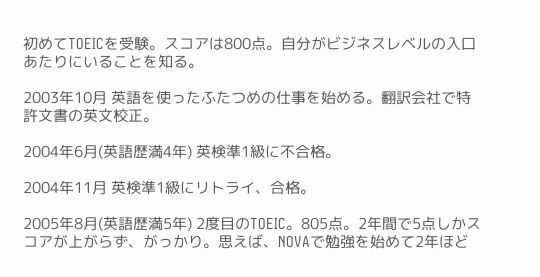初めてTOEICを受験。スコアは800点。自分がビジネスレベルの入口あたりにいることを知る。

2003年10月 英語を使ったふたつめの仕事を始める。翻訳会社で特許文書の英文校正。

2004年6月(英語歴満4年) 英検準1級に不合格。

2004年11月 英検準1級にリトライ、合格。

2005年8月(英語歴満5年) 2度目のTOEIC。805点。2年間で5点しかスコアが上がらず、がっかり。思えば、NOVAで勉強を始めて2年ほど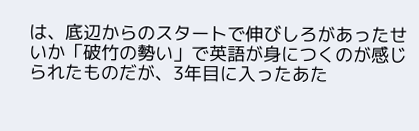は、底辺からのスタートで伸びしろがあったせいか「破竹の勢い」で英語が身につくのが感じられたものだが、3年目に入ったあた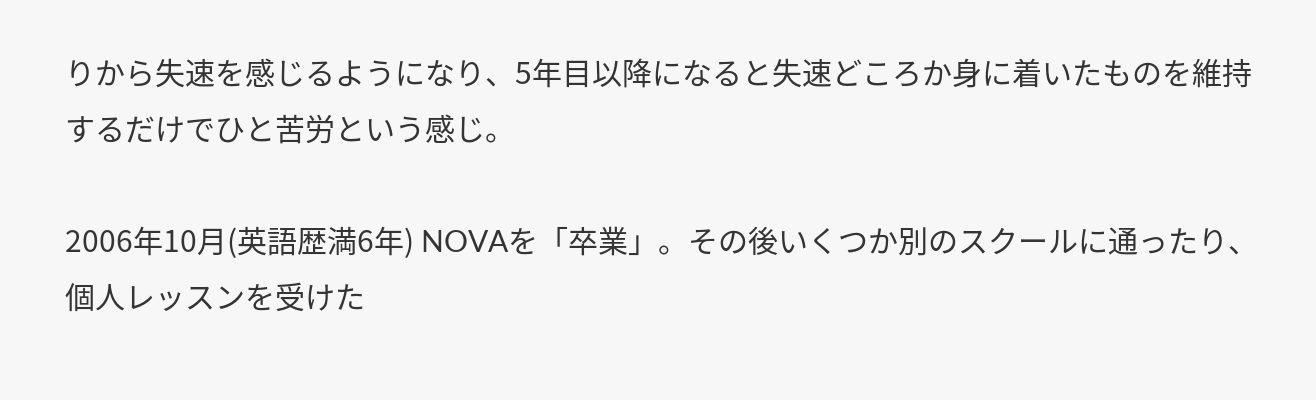りから失速を感じるようになり、5年目以降になると失速どころか身に着いたものを維持するだけでひと苦労という感じ。

2006年10月(英語歴満6年) NOVAを「卒業」。その後いくつか別のスクールに通ったり、個人レッスンを受けた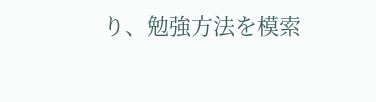り、勉強方法を模索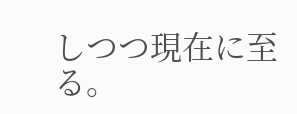しつつ現在に至る。